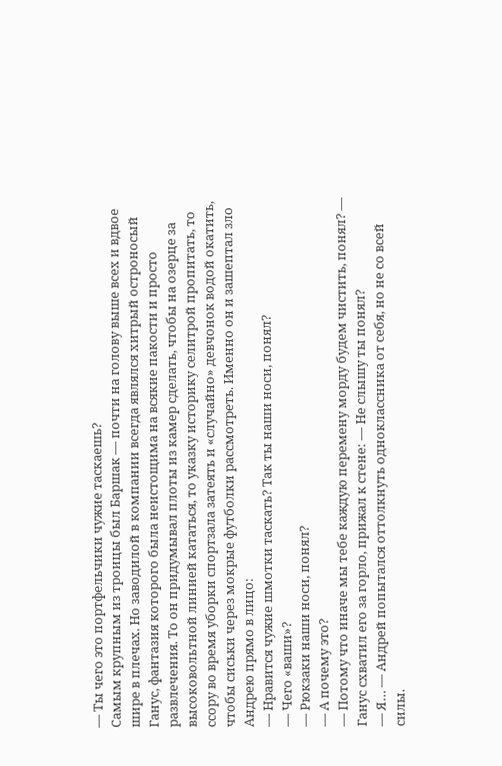— Ты чего это портфельчики чужие таскаешь?
Самым крупным из троицы был Баршак — почти на голову выше всех и вдвое шире в плечах. Но заводилой в компании всегда являлся хитрый остроносый Ганус, фантазия которого была неистощима на всякие пакости и просто развлечения. То он придумывал плоты из камер сделать, чтобы на озерце за высоковольтной линией кататься, то указку историку селитрой пропитать, то ссору во время уборки спортзала затеять и «случайно» девчонок водой окатить, чтобы сиськи через мокрые футболки рассмотреть. Именно он и зашептал зло Андрею прямо в лицо:
— Нравится чужие шмотки таскать? Так ты наши носи, понял?
— Чего «ваши»?
— Рюкзаки наши носи, понял?
— А почему это?
— Потому что иначе мы тебе каждую перемену морду будем чистить, понял? — Ганус схватил его за горло, прижал к стене: — Не слышу ты понял?
— Я… — Андрей попытался оттолкнуть одноклассника от себя, но не со всей силы.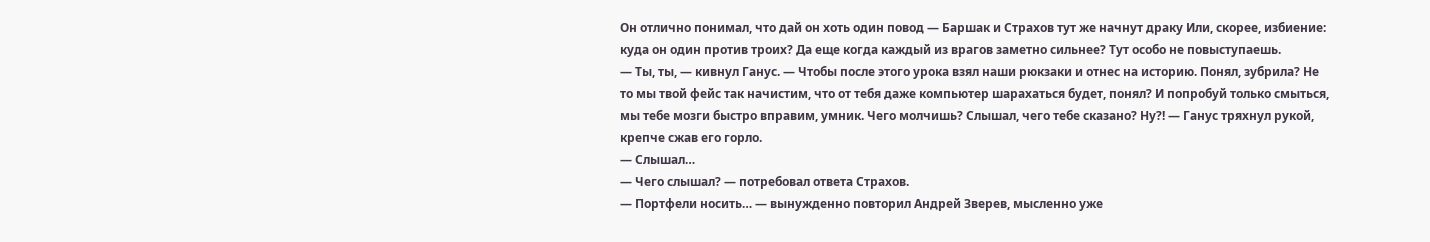Он отлично понимал, что дай он хоть один повод — Баршак и Страхов тут же начнут драку Или, скорее, избиение: куда он один против троих? Да еще когда каждый из врагов заметно сильнее? Тут особо не повыступаешь.
— Ты, ты, — кивнул Ганус. — Чтобы после этого урока взял наши рюкзаки и отнес на историю. Понял, зубрила? Не то мы твой фейс так начистим, что от тебя даже компьютер шарахаться будет, понял? И попробуй только смыться, мы тебе мозги быстро вправим, умник. Чего молчишь? Слышал, чего тебе сказано? Ну?! — Ганус тряхнул рукой, крепче сжав его горло.
— Слышал…
— Чего слышал? — потребовал ответа Страхов.
— Портфели носить… — вынужденно повторил Андрей Зверев, мысленно уже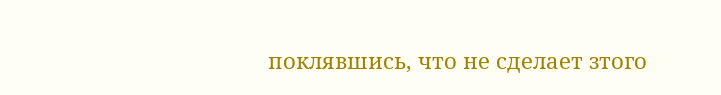поклявшись, что не сделает зтого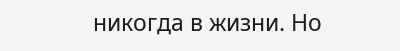никогда в жизни. Но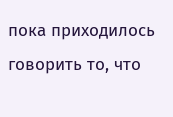пока приходилось говорить то, что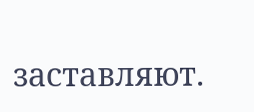заставляют.